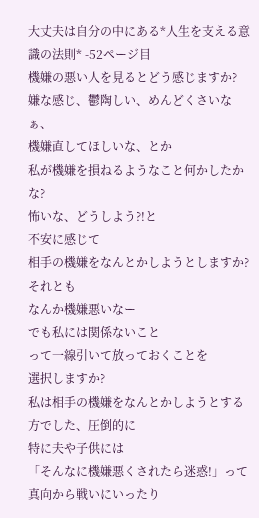大丈夫は自分の中にある*人生を支える意識の法則* -52ページ目
機嫌の悪い人を見るとどう感じますか?
嫌な感じ、鬱陶しい、めんどくさいなぁ、
機嫌直してほしいな、とか
私が機嫌を損ねるようなこと何かしたかな?
怖いな、どうしよう?!と
不安に感じて
相手の機嫌をなんとかしようとしますか?
それとも
なんか機嫌悪いなー
でも私には関係ないこと
って一線引いて放っておくことを
選択しますか?
私は相手の機嫌をなんとかしようとする
方でした、圧倒的に
特に夫や子供には
「そんなに機嫌悪くされたら迷惑!」って
真向から戦いにいったり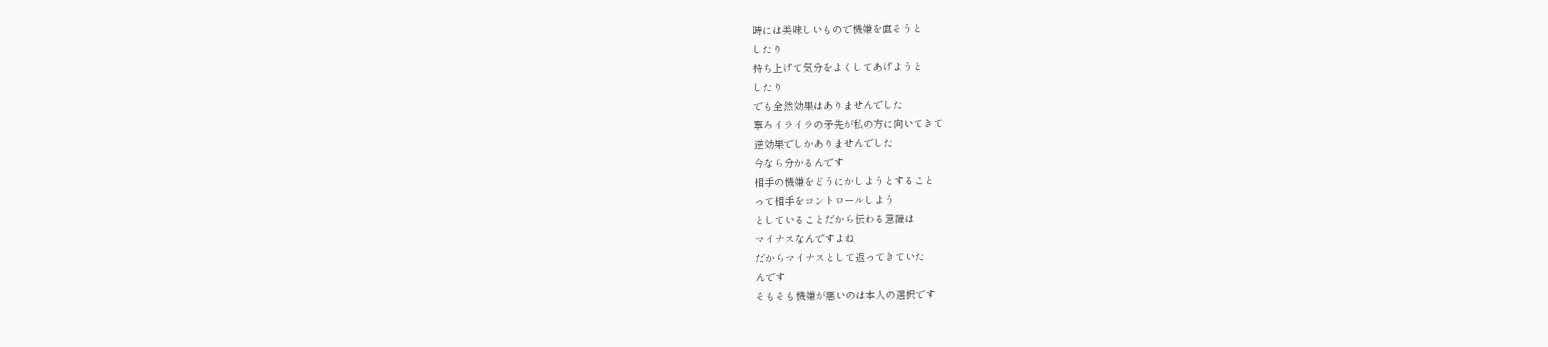時には美味しいもので機嫌を直そうと
したり
持ち上げて気分をよくしてあげようと
したり
でも全然効果はありませんでした
寧ろイライラの矛先が私の方に向いてきて
逆効果でしかありませんでした
今なら分かるんです
相手の機嫌をどうにかしようとすること
って相手をコントロールしよう
としていることだから伝わる意識は
マイナスなんですよね
だからマイナスとして返ってきていた
んです
そもそも機嫌が悪いのは本人の選択です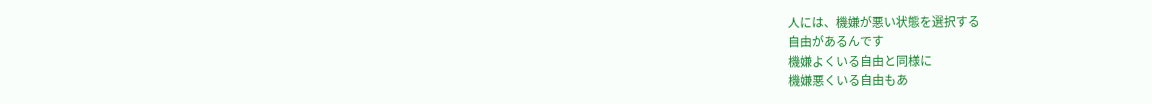人には、機嫌が悪い状態を選択する
自由があるんです
機嫌よくいる自由と同様に
機嫌悪くいる自由もあ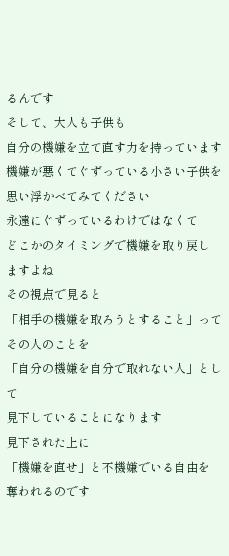るんです
そして、大人も子供も
自分の機嫌を立て直す力を持っています
機嫌が悪くてぐずっている小さい子供を
思い浮かべてみてください
永遠にぐずっているわけではなくて
どこかのタイミングで機嫌を取り戻し
ますよね
その視点で見ると
「相手の機嫌を取ろうとすること」って
その人のことを
「自分の機嫌を自分で取れない人」として
見下していることになります
見下された上に
「機嫌を直せ」と不機嫌でいる自由を
奪われるのです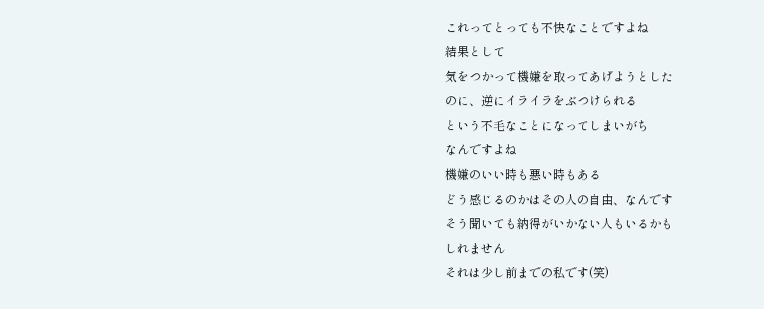これってとっても不快なことですよね
結果として
気をつかって機嫌を取ってあげようとした
のに、逆にイライラをぶつけられる
という不毛なことになってしまいがち
なんですよね
機嫌のいい時も悪い時もある
どう感じるのかはその人の自由、なんです
そう聞いても納得がいかない人もいるかも
しれません
それは少し前までの私です(笑)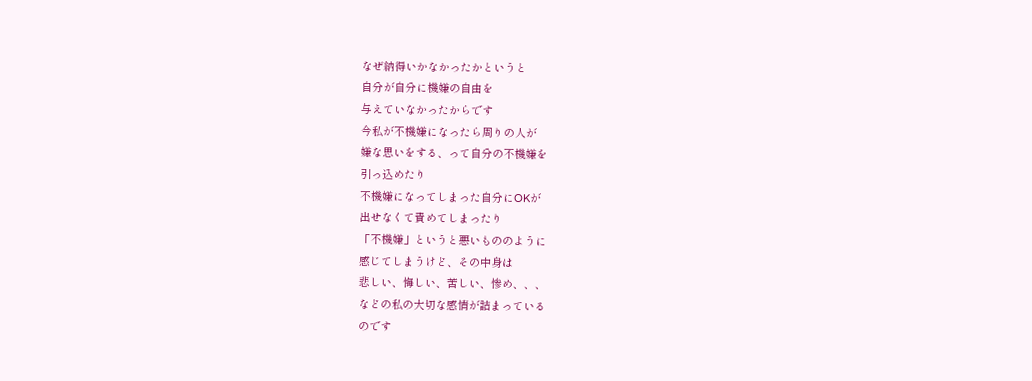なぜ納得いかなかったかというと
自分が自分に機嫌の自由を
与えていなかったからです
今私が不機嫌になったら周りの人が
嫌な思いをする、って自分の不機嫌を
引っ込めたり
不機嫌になってしまった自分にOKが
出せなくて責めてしまったり
「不機嫌」というと悪いもののように
感じてしまうけど、その中身は
悲しい、悔しい、苦しい、惨め、、、
などの私の大切な感情が詰まっている
のです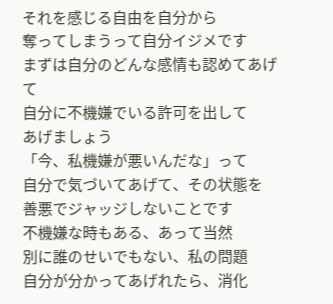それを感じる自由を自分から
奪ってしまうって自分イジメです
まずは自分のどんな感情も認めてあげて
自分に不機嫌でいる許可を出して
あげましょう
「今、私機嫌が悪いんだな」って
自分で気づいてあげて、その状態を
善悪でジャッジしないことです
不機嫌な時もある、あって当然
別に誰のせいでもない、私の問題
自分が分かってあげれたら、消化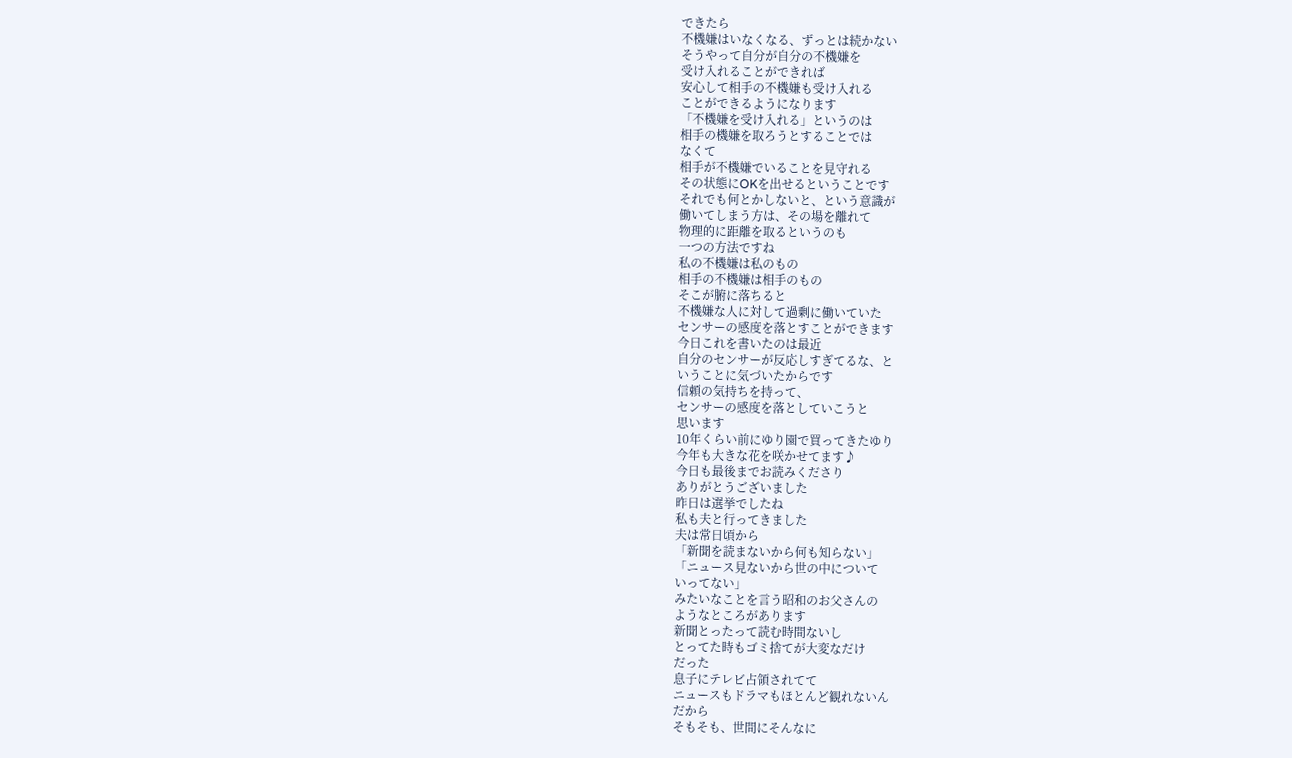できたら
不機嫌はいなくなる、ずっとは続かない
そうやって自分が自分の不機嫌を
受け入れることができれば
安心して相手の不機嫌も受け入れる
ことができるようになります
「不機嫌を受け入れる」というのは
相手の機嫌を取ろうとすることでは
なくて
相手が不機嫌でいることを見守れる
その状態にOKを出せるということです
それでも何とかしないと、という意識が
働いてしまう方は、その場を離れて
物理的に距離を取るというのも
一つの方法ですね
私の不機嫌は私のもの
相手の不機嫌は相手のもの
そこが腑に落ちると
不機嫌な人に対して過剰に働いていた
センサーの感度を落とすことができます
今日これを書いたのは最近
自分のセンサーが反応しすぎてるな、と
いうことに気づいたからです
信頼の気持ちを持って、
センサーの感度を落としていこうと
思います
10年くらい前にゆり園で買ってきたゆり
今年も大きな花を咲かせてます♪
今日も最後までお読みくださり
ありがとうございました
昨日は選挙でしたね
私も夫と行ってきました
夫は常日頃から
「新聞を読まないから何も知らない」
「ニュース見ないから世の中について
いってない」
みたいなことを言う昭和のお父さんの
ようなところがあります
新聞とったって読む時間ないし
とってた時もゴミ捨てが大変なだけ
だった
息子にテレビ占領されてて
ニュースもドラマもほとんど観れないん
だから
そもそも、世間にそんなに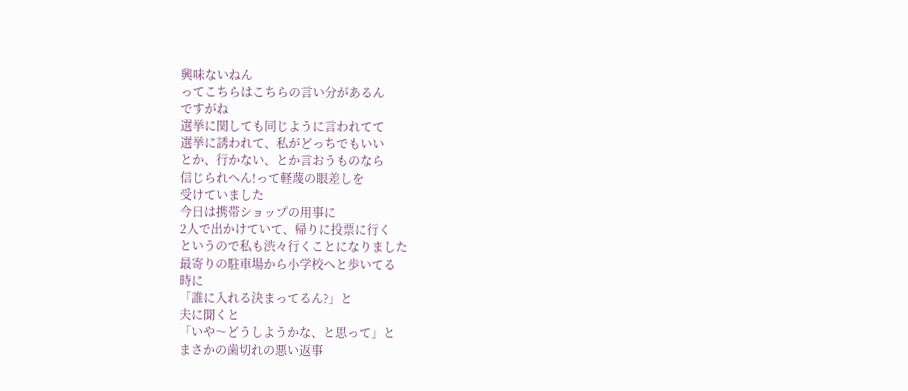興味ないねん
ってこちらはこちらの言い分があるん
ですがね
選挙に関しても同じように言われてて
選挙に誘われて、私がどっちでもいい
とか、行かない、とか言おうものなら
信じられへん!って軽蔑の眼差しを
受けていました
今日は携帯ショップの用事に
2人で出かけていて、帰りに投票に行く
というので私も渋々行くことになりました
最寄りの駐車場から小学校へと歩いてる
時に
「誰に入れる決まってるん?」と
夫に聞くと
「いや〜どうしようかな、と思って」と
まさかの歯切れの悪い返事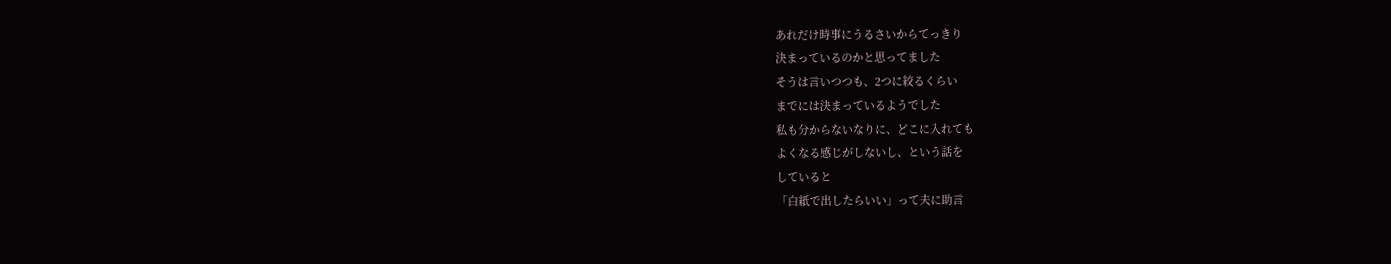あれだけ時事にうるさいからてっきり
決まっているのかと思ってました
そうは言いつつも、2つに絞るくらい
までには決まっているようでした
私も分からないなりに、どこに入れても
よくなる感じがしないし、という話を
していると
「白紙で出したらいい」って夫に助言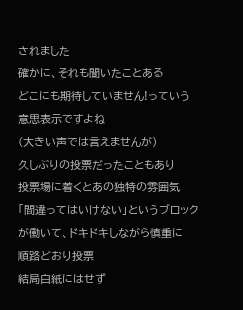されました
確かに、それも聞いたことある
どこにも期待していません!っていう
意思表示ですよね
(大きい声では言えませんが)
久しぶりの投票だったこともあり
投票場に着くとあの独特の雰囲気
「間違ってはいけない」というブロック
が働いて、ドキドキしながら慎重に
順路どおり投票
結局白紙にはせず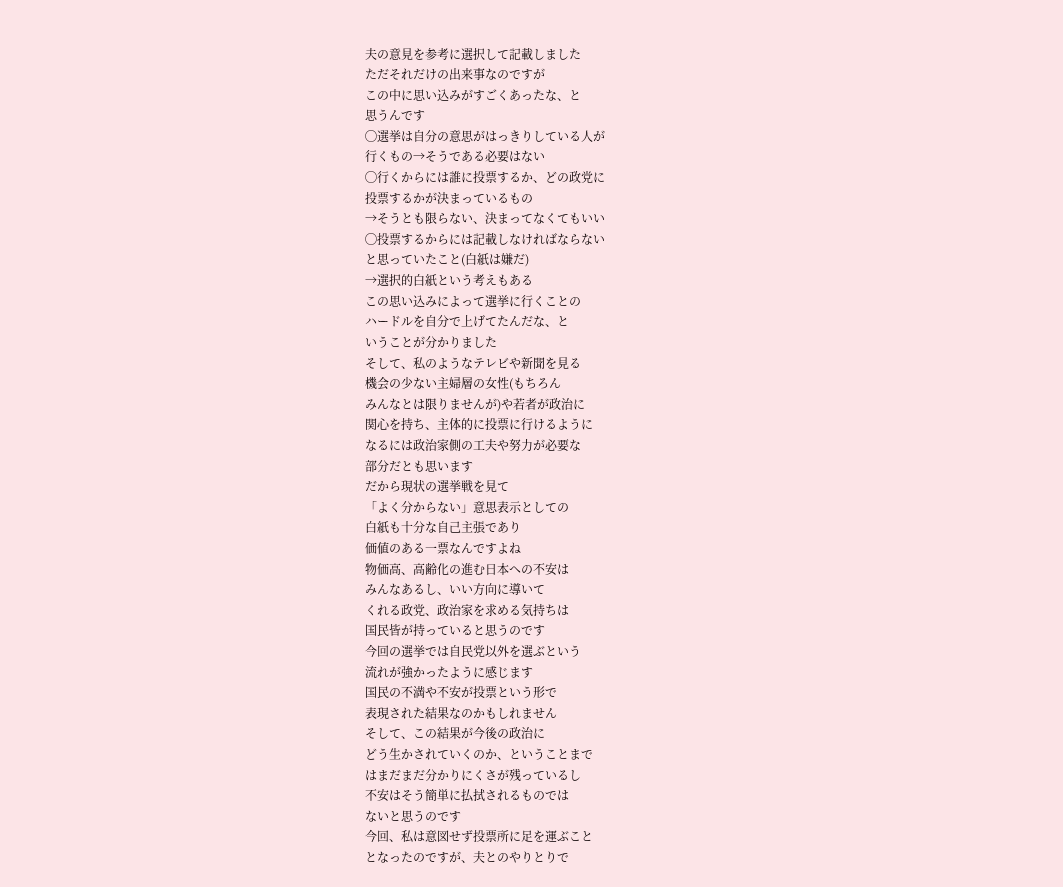夫の意見を参考に選択して記載しました
ただそれだけの出来事なのですが
この中に思い込みがすごくあったな、と
思うんです
◯選挙は自分の意思がはっきりしている人が
行くもの→そうである必要はない
◯行くからには誰に投票するか、どの政党に
投票するかが決まっているもの
→そうとも限らない、決まってなくてもいい
◯投票するからには記載しなければならない
と思っていたこと(白紙は嫌だ)
→選択的白紙という考えもある
この思い込みによって選挙に行くことの
ハードルを自分で上げてたんだな、と
いうことが分かりました
そして、私のようなテレビや新聞を見る
機会の少ない主婦層の女性(もちろん
みんなとは限りませんが)や若者が政治に
関心を持ち、主体的に投票に行けるように
なるには政治家側の工夫や努力が必要な
部分だとも思います
だから現状の選挙戦を見て
「よく分からない」意思表示としての
白紙も十分な自己主張であり
価値のある一票なんですよね
物価高、高齢化の進む日本への不安は
みんなあるし、いい方向に導いて
くれる政党、政治家を求める気持ちは
国民皆が持っていると思うのです
今回の選挙では自民党以外を選ぶという
流れが強かったように感じます
国民の不満や不安が投票という形で
表現された結果なのかもしれません
そして、この結果が今後の政治に
どう生かされていくのか、ということまで
はまだまだ分かりにくさが残っているし
不安はそう簡単に払拭されるものでは
ないと思うのです
今回、私は意図せず投票所に足を運ぶこと
となったのですが、夫とのやりとりで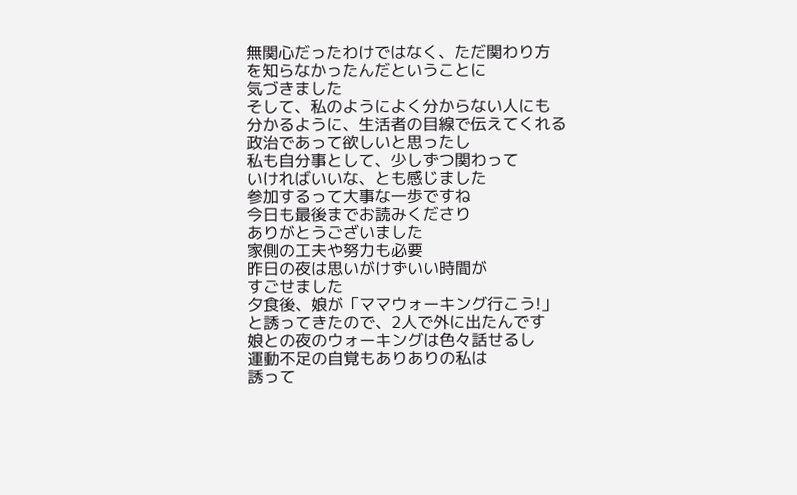無関心だったわけではなく、ただ関わり方
を知らなかったんだということに
気づきました
そして、私のようによく分からない人にも
分かるように、生活者の目線で伝えてくれる
政治であって欲しいと思ったし
私も自分事として、少しずつ関わって
いければいいな、とも感じました
参加するって大事な一歩ですね
今日も最後までお読みくださり
ありがとうございました
家側の工夫や努力も必要
昨日の夜は思いがけずいい時間が
すごせました
夕食後、娘が「ママウォーキング行こう!」
と誘ってきたので、2人で外に出たんです
娘との夜のウォーキングは色々話せるし
運動不足の自覚もありありの私は
誘って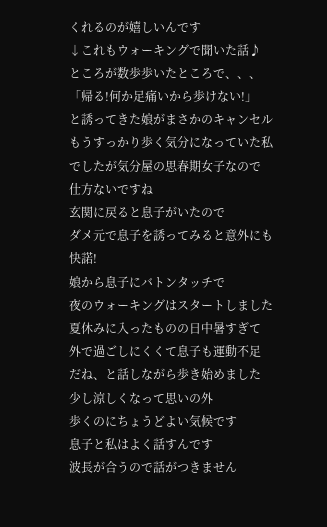くれるのが嬉しいんです
↓これもウォーキングで聞いた話♪
ところが数歩歩いたところで、、、
「帰る!何か足痛いから歩けない!」
と誘ってきた娘がまさかのキャンセル
もうすっかり歩く気分になっていた私
でしたが気分屋の思春期女子なので
仕方ないですね
玄関に戻ると息子がいたので
ダメ元で息子を誘ってみると意外にも
快諾!
娘から息子にバトンタッチで
夜のウォーキングはスタートしました
夏休みに入ったものの日中暑すぎて
外で過ごしにくくて息子も運動不足
だね、と話しながら歩き始めました
少し涼しくなって思いの外
歩くのにちょうどよい気候です
息子と私はよく話すんです
波長が合うので話がつきません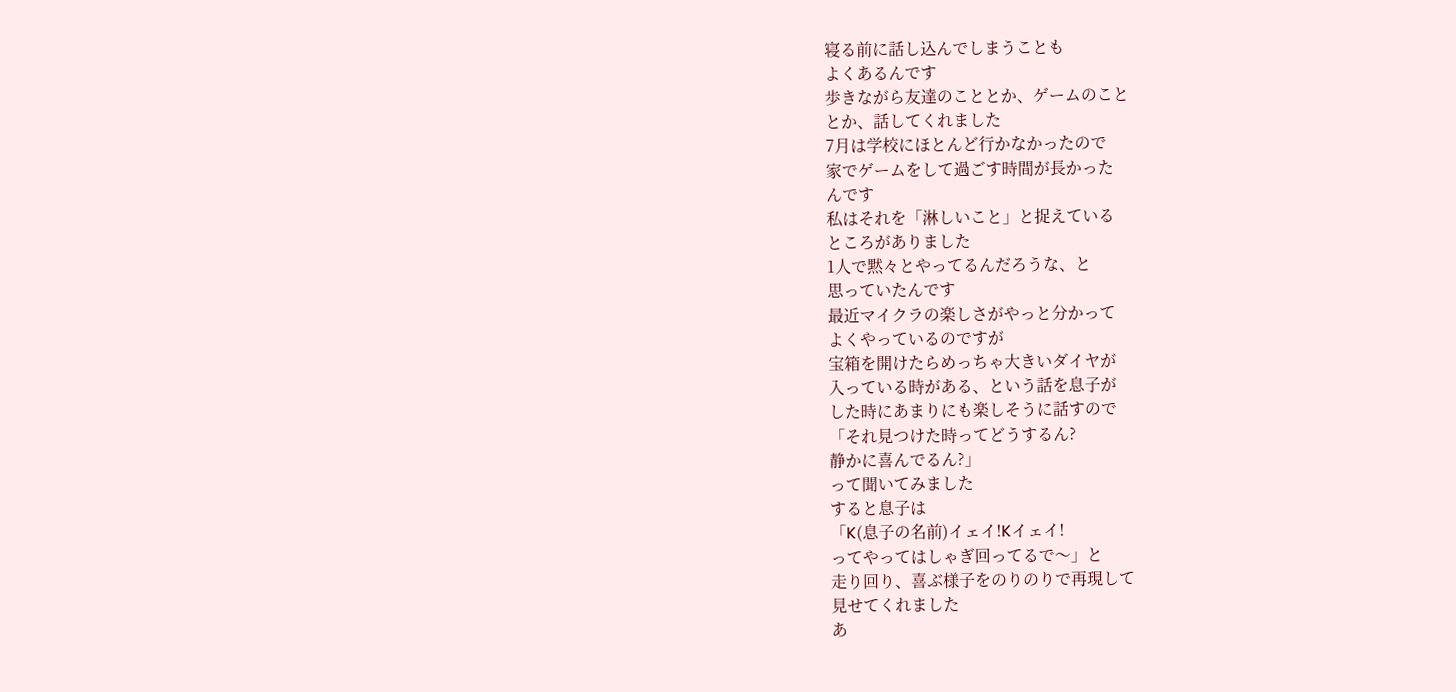寝る前に話し込んでしまうことも
よくあるんです
歩きながら友達のこととか、ゲームのこと
とか、話してくれました
7月は学校にほとんど行かなかったので
家でゲームをして過ごす時間が長かった
んです
私はそれを「淋しいこと」と捉えている
ところがありました
1人で黙々とやってるんだろうな、と
思っていたんです
最近マイクラの楽しさがやっと分かって
よくやっているのですが
宝箱を開けたらめっちゃ大きいダイヤが
入っている時がある、という話を息子が
した時にあまりにも楽しそうに話すので
「それ見つけた時ってどうするん?
静かに喜んでるん?」
って聞いてみました
すると息子は
「K(息子の名前)イェイ!Kイェイ!
ってやってはしゃぎ回ってるで〜」と
走り回り、喜ぶ様子をのりのりで再現して
見せてくれました
あ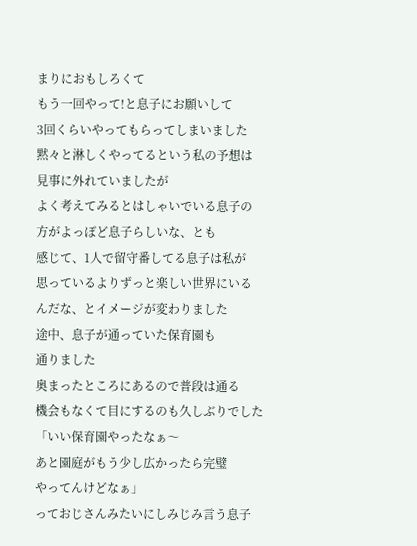まりにおもしろくて
もう一回やって!と息子にお願いして
3回くらいやってもらってしまいました
黙々と淋しくやってるという私の予想は
見事に外れていましたが
よく考えてみるとはしゃいでいる息子の
方がよっぽど息子らしいな、とも
感じて、1人で留守番してる息子は私が
思っているよりずっと楽しい世界にいる
んだな、とイメージが変わりました
途中、息子が通っていた保育園も
通りました
奥まったところにあるので普段は通る
機会もなくて目にするのも久しぶりでした
「いい保育園やったなぁ〜
あと園庭がもう少し広かったら完璧
やってんけどなぁ」
っておじさんみたいにしみじみ言う息子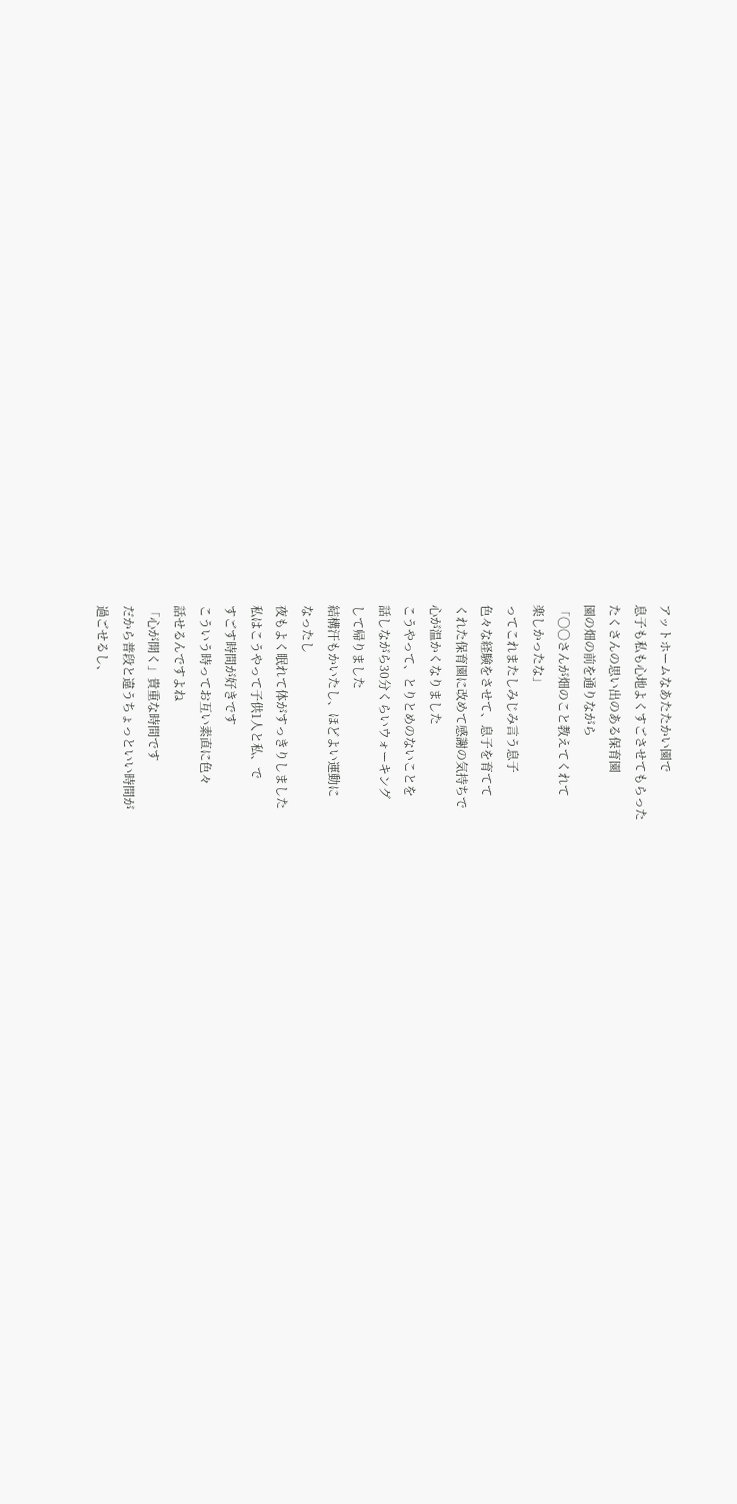アットホームなあたたかい園で
息子も私も心地よくすごさせてもらった
たくさんの思い出のある保育園
園の畑の前を通りながら
「〇〇さんが畑のこと教えてくれて
楽しかったな」
ってこれまたしみじみ言う息子
色々な経験をさせて、息子を育てて
くれた保育園に改めて感謝の気持ちで
心が温かくなりました
こうやって、とりとめのないことを
話しながら30分くらいウォーキング
して帰りました
結構汗もかいたし、ほどよい運動に
なったし
夜もよく眠れて体がすっきりしました
私はこうやって子供1人と私、で
すごす時間が好きです
こういう時ってお互い素直に色々
話せるんですよね
「心が開く」貴重な時間です
だから普段と違うちょっといい時間が
過ごせるし、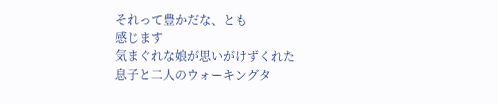それって豊かだな、とも
感じます
気まぐれな娘が思いがけずくれた
息子と二人のウォーキングタ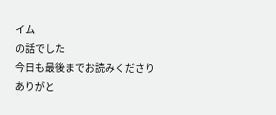イム
の話でした
今日も最後までお読みくださり
ありがと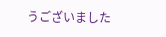うございました